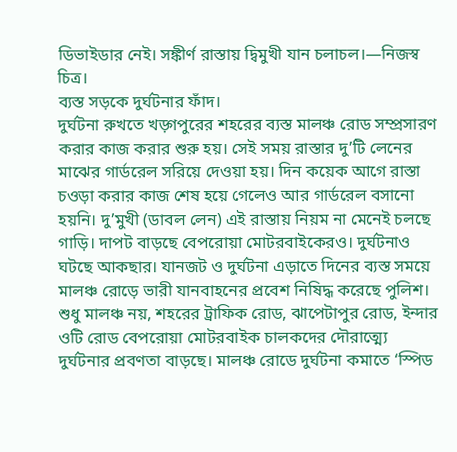ডিভাইডার নেই। সঙ্কীর্ণ রাস্তায় দ্বিমুখী যান চলাচল।—নিজস্ব চিত্র।
ব্যস্ত সড়কে দুর্ঘটনার ফাঁদ।
দুর্ঘটনা রুখতে খড়্গপুরের শহরের ব্যস্ত মালঞ্চ রোড সম্প্রসারণ করার কাজ করার শুরু হয়। সেই সময় রাস্তার দু’টি লেনের মাঝের গার্ডরেল সরিয়ে দেওয়া হয়। দিন কয়েক আগে রাস্তা চওড়া করার কাজ শেষ হয়ে গেলেও আর গার্ডরেল বসানো হয়নি। দু’মুখী (ডাবল লেন) এই রাস্তায় নিয়ম না মেনেই চলছে গাড়ি। দাপট বাড়ছে বেপরোয়া মোটরবাইকেরও। দুর্ঘটনাও ঘটছে আকছার। যানজট ও দুর্ঘটনা এড়াতে দিনের ব্যস্ত সময়ে মালঞ্চ রোড়ে ভারী যানবাহনের প্রবেশ নিষিদ্ধ করেছে পুলিশ।
শুধু মালঞ্চ নয়, শহরের ট্রাফিক রোড, ঝাপেটাপুর রোড, ইন্দার ওটি রোড বেপরোয়া মোটরবাইক চালকদের দৌরাত্ম্যে দুর্ঘটনার প্রবণতা বাড়ছে। মালঞ্চ রোডে দুর্ঘটনা কমাতে ‘স্পিড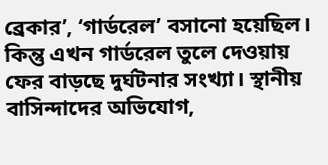ব্রেকার’, ‘গার্ডরেল’ বসানো হয়েছিল। কিন্তু এখন গার্ডরেল তুলে দেওয়ায় ফের বাড়ছে দুর্ঘটনার সংখ্যা। স্থানীয় বাসিন্দাদের অভিযোগ,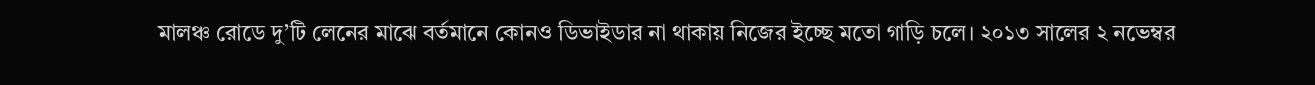মালঞ্চ রোডে দু’টি লেনের মাঝে বর্তমানে কোনও ডিভাইডার না থাকায় নিজের ইচ্ছে মতো গাড়ি চলে। ২০১৩ সালের ২ নভেম্বর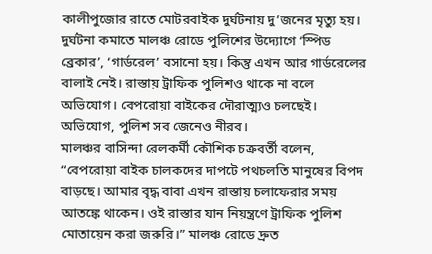কালীপুজোর রাতে মোটরবাইক দুর্ঘটনায় দু’জনের মৃত্যু হয়। দুর্ঘটনা কমাতে মালঞ্চ রোডে পুলিশের উদ্যোগে ‘স্পিড ব্রেকার’, ‘গার্ডরেল’ বসানো হয়। কিন্তু এখন আর গার্ডরেলের বালাই নেই। রাস্তায় ট্রাফিক পুলিশও থাকে না বলে অভিযোগ। বেপরোয়া বাইকের দৌরাত্ম্যও চলছেই। অভিযোগ, পুলিশ সব জেনেও নীরব।
মালঞ্চর বাসিন্দা রেলকর্মী কৌশিক চক্রবর্তী বলেন, “বেপরোয়া বাইক চালকদের দাপটে পথচলতি মানুষের বিপদ বাড়ছে। আমার বৃদ্ধ বাবা এখন রাস্তায় চলাফেরার সময় আতঙ্কে থাকেন। ওই রাস্তার যান নিয়ন্ত্রণে ট্রাফিক পুলিশ মোতায়েন করা জরুরি।” মালঞ্চ রোডে দ্রুত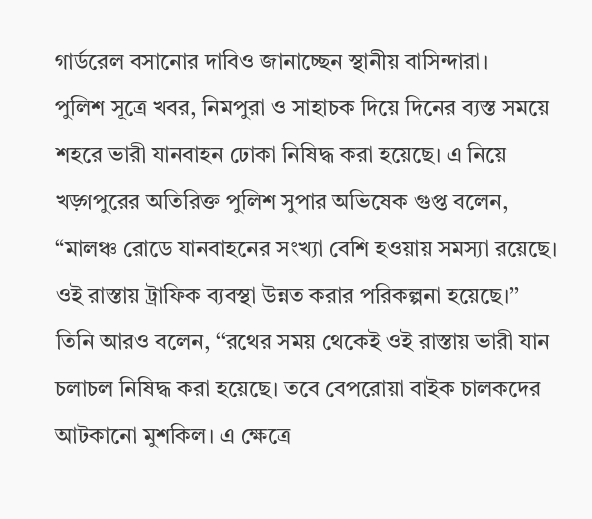গার্ডরেল বসানোর দাবিও জানাচ্ছেন স্থানীয় বাসিন্দারা।
পুলিশ সূত্রে খবর, নিমপুরা ও সাহাচক দিয়ে দিনের ব্যস্ত সময়ে শহরে ভারী যানবাহন ঢোকা নিষিদ্ধ করা হয়েছে। এ নিয়ে খড়্গপুরের অতিরিক্ত পুলিশ সুপার অভিষেক গুপ্ত বলেন, “মালঞ্চ রোডে যানবাহনের সংখ্যা বেশি হওয়ায় সমস্যা রয়েছে। ওই রাস্তায় ট্রাফিক ব্যবস্থা উন্নত করার পরিকল্পনা হয়েছে।’’ তিনি আরও বলেন, ‘‘রথের সময় থেকেই ওই রাস্তায় ভারী যান চলাচল নিষিদ্ধ করা হয়েছে। তবে বেপরোয়া বাইক চালকদের আটকানো মুশকিল। এ ক্ষেত্রে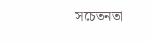সচেতনতা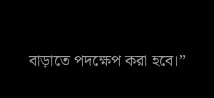বাড়াতে পদক্ষেপ করা হবে।”